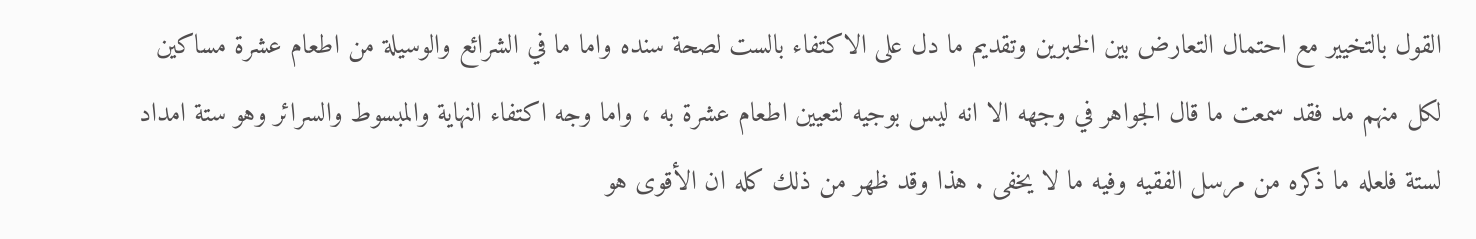القول بالتخيير مع احتمال التعارض بين الخبرين وتقديم ما دل على الاكتفاء بالست لصحة سنده واما ما في الشرائع والوسيلة من اطعام عشرة مساكين لكل منهم مد فقد سمعت ما قال الجواهر في وجهه الا انه ليس بوجيه لتعيين اطعام عشرة به ، واما وجه اكتفاء النهاية والمبسوط والسرائر وهو ستة امداد لستة فلعله ما ذكره من مرسل الفقيه وفيه ما لا يخفى . هذا وقد ظهر من ذلك كله ان الأقوى هو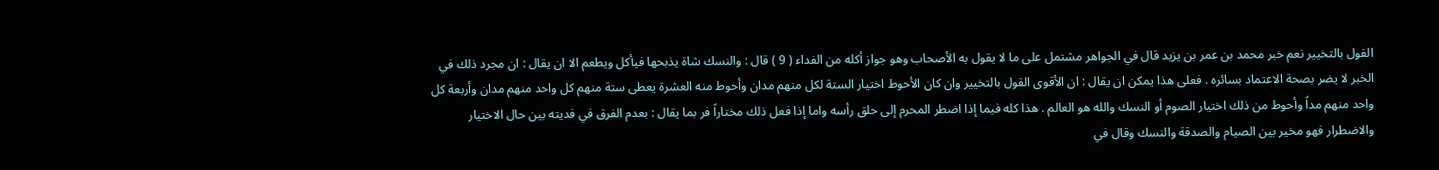القول بالتخيير نعم خبر محمد بن عمر بن يزيد قال في الجواهر مشتمل على ما لا يقول به الأصحاب وهو جواز أكله من الفداء ( 9 ) قال : والنسك شاة يذبحها فيأكل ويطعم الا ان يقال : ان مجرد ذلك في الخبر لا يضر بصحة الاعتماد بسائره . فعلى هذا يمكن ان يقال : ان الأقوى القول بالتخيير وان كان الأحوط اختيار الستة لكل منهم مدان وأحوط منه العشرة يعطى ستة منهم كل واحد منهم مدان وأربعة كل واحد منهم مداً وأحوط من ذلك اختيار الصوم أو النسك والله هو العالم . هذا كله فيما إذا اضطر المحرم إلى حلق رأسه واما إذا فعل ذلك مختاراً فر بما يقال : بعدم الفرق في فديته بين حال الاختيار والاضطرار فهو مخير بين الصيام والصدقة والنسك وقال في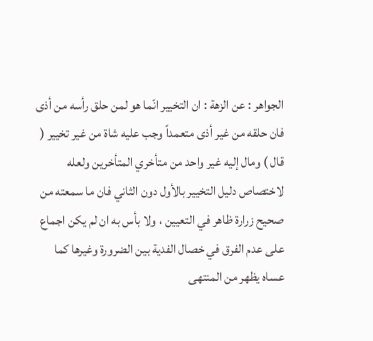الجواهر : عن الزهة : ان التخيير انّما هو لمن حلق رأسه من أذى فان حلقه من غير أذى متعمداً وجب عليه شاة من غير تخيير ( قال ) ومال إليه غير واحد من متأخري المتأخرين ولعله لاختصاص دليل التخيير بالأول دون الثاني فان ما سمعته من صحيح زرارة ظاهر في التعيين ، ولا بأس به ان لم يكن اجماع على عدم الفرق في خصال الفدية بين الضرورة وغيرها كما عساه يظهر من المنتهى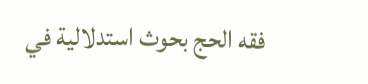فقه الحج بحوث استدلالية في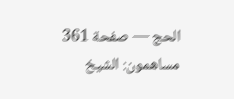الحج — صفحة 361
مساهمون: الشيخ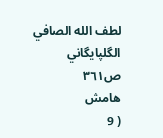لطف الله الصافي الگلپايگاني
ص٣٦١
هامش
( 9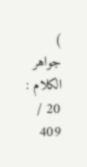) جواهر الكلام : 20 / 409